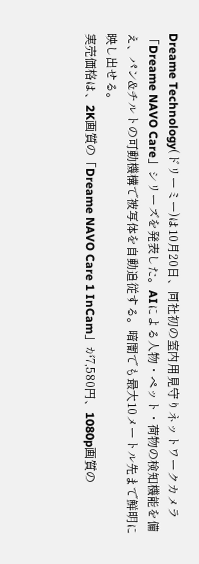Dreame Technology(ドリーミー)は10月20日、同社初の室内用見守りネットワークカメラ「Dreame NAVO Care」シリーズを発表した。AIによる人物・ペット・荷物の検知機能を備え、パン&チルトの可動機構で被写体を自動追従する。暗闇でも最大10メートル先まで鮮明に映し出せる。
実売価格は、2K画質の「Dreame NAVO Care 1 InCam」が7,580円、1080p画質の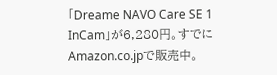「Dreame NAVO Care SE 1 InCam」が6,280円。すでにAmazon.co.jpで販売中。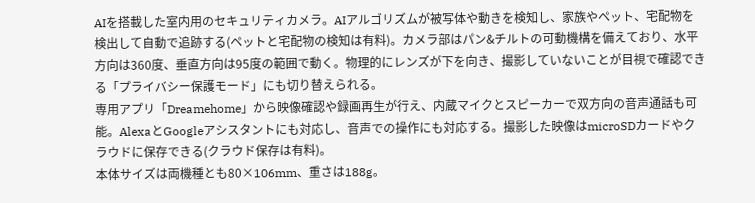AIを搭載した室内用のセキュリティカメラ。AIアルゴリズムが被写体や動きを検知し、家族やペット、宅配物を検出して自動で追跡する(ペットと宅配物の検知は有料)。カメラ部はパン&チルトの可動機構を備えており、水平方向は360度、垂直方向は95度の範囲で動く。物理的にレンズが下を向き、撮影していないことが目視で確認できる「プライバシー保護モード」にも切り替えられる。
専用アプリ「Dreamehome」から映像確認や録画再生が行え、内蔵マイクとスピーカーで双方向の音声通話も可能。AlexaとGoogleアシスタントにも対応し、音声での操作にも対応する。撮影した映像はmicroSDカードやクラウドに保存できる(クラウド保存は有料)。
本体サイズは両機種とも80×106mm、重さは188g。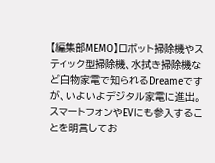【編集部MEMO】ロボット掃除機やスティック型掃除機、水拭き掃除機など白物家電で知られるDreameですが、いよいよデジタル家電に進出。スマートフォンやEVにも参入することを明言してお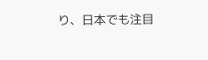り、日本でも注目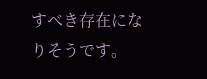すべき存在になりそうです。